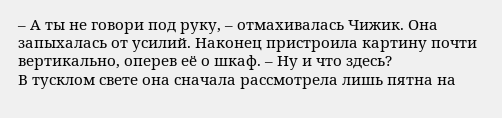– А ты не говори под руку, – отмахивалась Чижик. Она запыхалась от усилий. Наконец пристроила картину почти вертикально, оперев её о шкаф. – Ну и что здесь?
В тусклом свете она сначала рассмотрела лишь пятна на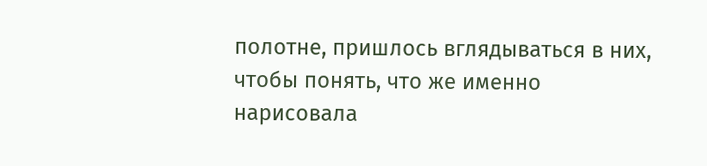полотне, пришлось вглядываться в них, чтобы понять, что же именно нарисовала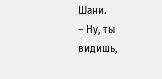Шани.
– Ну, ты видишь,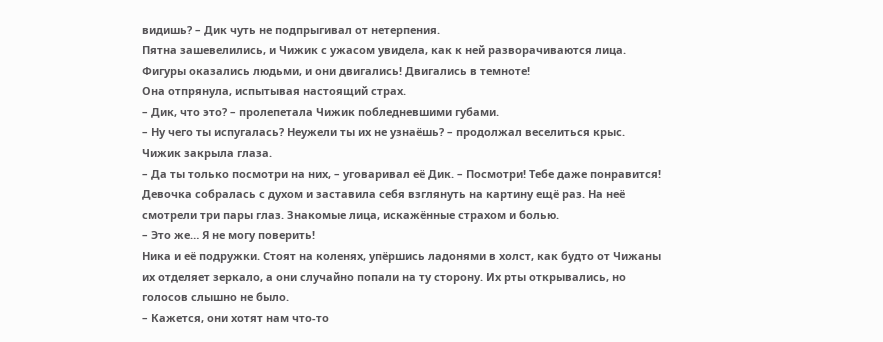видишь? – Дик чуть не подпрыгивал от нетерпения.
Пятна зашевелились, и Чижик с ужасом увидела, как к ней разворачиваются лица. Фигуры оказались людьми, и они двигались! Двигались в темноте!
Она отпрянула, испытывая настоящий страх.
– Дик, что это? – пролепетала Чижик побледневшими губами.
– Ну чего ты испугалась? Неужели ты их не узнаёшь? – продолжал веселиться крыс.
Чижик закрыла глаза.
– Да ты только посмотри на них, – уговаривал её Дик. – Посмотри! Тебе даже понравится!
Девочка собралась с духом и заставила себя взглянуть на картину ещё раз. На неё смотрели три пары глаз. Знакомые лица, искажённые страхом и болью.
– Это же… Я не могу поверить!
Ника и её подружки. Стоят на коленях, упёршись ладонями в холст, как будто от Чижаны их отделяет зеркало, а они случайно попали на ту сторону. Их рты открывались, но голосов слышно не было.
– Кажется, они хотят нам что-то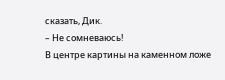сказать, Дик.
– Не сомневаюсь!
В центре картины на каменном ложе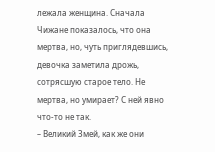лежала женщина. Сначала Чижане показалось, что она мертва, но, чуть приглядевшись, девочка заметила дрожь, сотрясшую старое тело. Не мертва, но умирает? С ней явно что-то не так.
– Великий Змей, как же они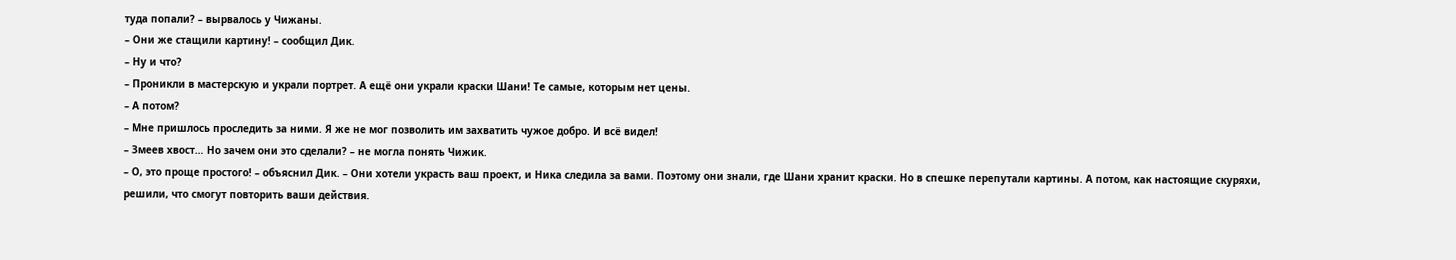туда попали? – вырвалось у Чижаны.
– Они же стащили картину! – сообщил Дик.
– Ну и что?
– Проникли в мастерскую и украли портрет. А ещё они украли краски Шани! Те самые, которым нет цены.
– А потом?
– Мне пришлось проследить за ними. Я же не мог позволить им захватить чужое добро. И всё видел!
– Змеев хвост… Но зачем они это сделали? – не могла понять Чижик.
– О, это проще простого! – объяснил Дик. – Они хотели украсть ваш проект, и Ника следила за вами. Поэтому они знали, где Шани хранит краски. Но в спешке перепутали картины. А потом, как настоящие скуряхи, решили, что смогут повторить ваши действия.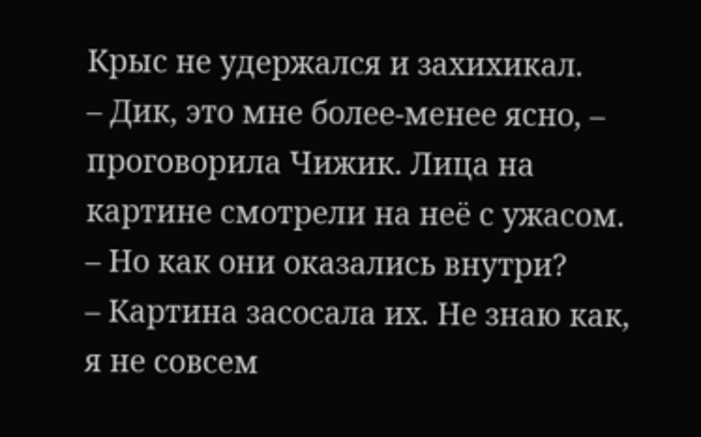Крыс не удержался и захихикал.
– Дик, это мне более-менее ясно, – проговорила Чижик. Лица на картине смотрели на неё с ужасом. – Но как они оказались внутри?
– Картина засосала их. Не знаю как, я не совсем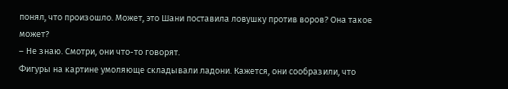понял, что произошло. Может, это Шани поставила ловушку против воров? Она такое может?
– Не знаю. Смотри, они что-то говорят.
Фигуры на картине умоляюще складывали ладони. Кажется, они сообразили, что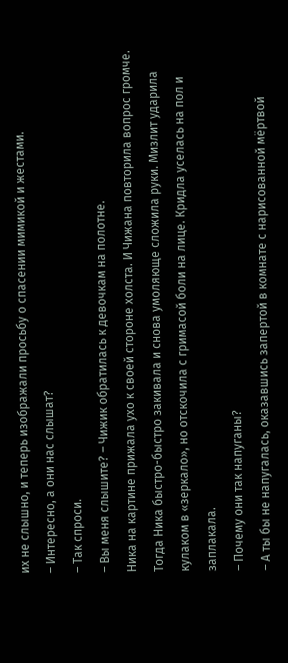их не слышно, и теперь изображали просьбу о спасении мимикой и жестами.
– Интересно, а они нас слышат?
– Так спроси.
– Вы меня слышите? – Чижик обратилась к девочкам на полотне.
Ника на картине прижала ухо к своей стороне холста. И Чижана повторила вопрос громче. Тогда Ника быстро-быстро закивала и снова умоляюще сложила руки. Мизлит ударила кулаком в «зеркало», но отскочила с гримасой боли на лице. Кридла уселась на пол и заплакала.
– Почему они так напуганы?
– А ты бы не напугалась, оказавшись запертой в комнате с нарисованной мёртвой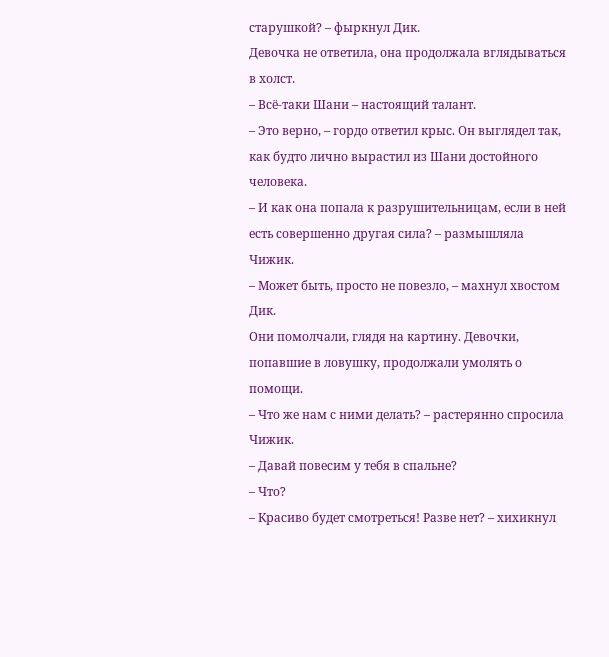старушкой? – фыркнул Дик.
Девочка не ответила, она продолжала вглядываться в холст.
– Всё-таки Шани – настоящий талант.
– Это верно, – гордо ответил крыс. Он выглядел так, как будто лично вырастил из Шани достойного человека.
– И как она попала к разрушительницам, если в ней есть совершенно другая сила? – размышляла Чижик.
– Может быть, просто не повезло, – махнул хвостом Дик.
Они помолчали, глядя на картину. Девочки, попавшие в ловушку, продолжали умолять о помощи.
– Что же нам с ними делать? – растерянно спросила Чижик.
– Давай повесим у тебя в спальне?
– Что?
– Красиво будет смотреться! Разве нет? – хихикнул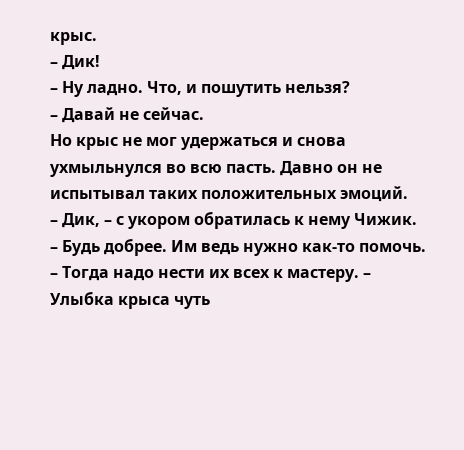крыс.
– Дик!
– Ну ладно. Что, и пошутить нельзя?
– Давай не сейчас.
Но крыс не мог удержаться и снова ухмыльнулся во всю пасть. Давно он не испытывал таких положительных эмоций.
– Дик, – с укором обратилась к нему Чижик. – Будь добрее. Им ведь нужно как-то помочь.
– Тогда надо нести их всех к мастеру. – Улыбка крыса чуть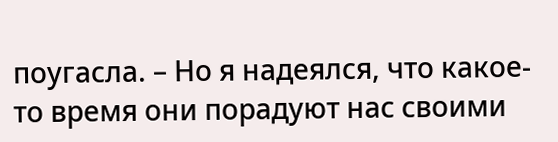поугасла. – Но я надеялся, что какое-то время они порадуют нас своими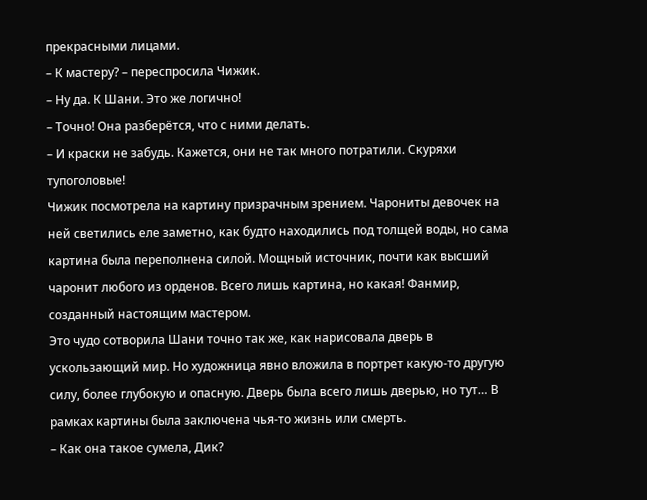прекрасными лицами.
– К мастеру? – переспросила Чижик.
– Ну да. К Шани. Это же логично!
– Точно! Она разберётся, что с ними делать.
– И краски не забудь. Кажется, они не так много потратили. Скуряхи тупоголовые!
Чижик посмотрела на картину призрачным зрением. Чарониты девочек на ней светились еле заметно, как будто находились под толщей воды, но сама картина была переполнена силой. Мощный источник, почти как высший чаронит любого из орденов. Всего лишь картина, но какая! Фанмир, созданный настоящим мастером.
Это чудо сотворила Шани точно так же, как нарисовала дверь в ускользающий мир. Но художница явно вложила в портрет какую-то другую силу, более глубокую и опасную. Дверь была всего лишь дверью, но тут… В рамках картины была заключена чья-то жизнь или смерть.
– Как она такое сумела, Дик?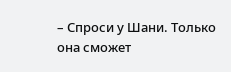– Спроси у Шани. Только она сможет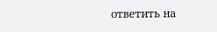ответить на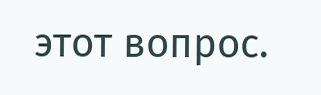этот вопрос.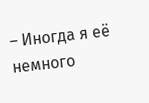– Иногда я её немного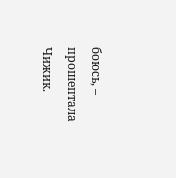боюсь, – прошептала Чижик.